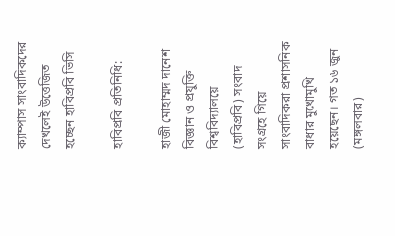ক্যাম্পাস সাংবাদিকদের দেখলেই উত্তেজিত হচ্ছেন হাবিপ্রবি ভিসি

হাবিপ্রবি প্রতিনিধি:

হাজী মোহাম্মদ দানেশ বিজ্ঞান ও প্রযুক্তি বিশ্ববিদ্যালয়ে (হাবিপ্রবি) সংবাদ সংগ্রহে গিয়ে সাংবাদিকরা প্রশাসনিক বাধার মুখোমুখি হয়েছেন। গত ১৬ জুন (মঙ্গলবার)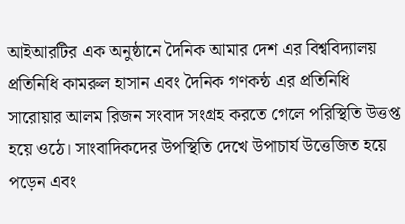আইআরটির এক অনুষ্ঠানে দৈনিক আমার দেশ এর বিশ্ববিদ্যালয় প্রতিনিধি কামরুল হাসান এবং দৈনিক গণকন্ঠ এর প্রতিনিধি সারোয়ার আলম রিজন সংবাদ সংগ্রহ করতে গেলে পরিস্থিতি উত্তপ্ত হয়ে ওঠে। সাংবাদিকদের উপস্থিতি দেখে উপাচার্য উত্তেজিত হয়ে পড়েন এবং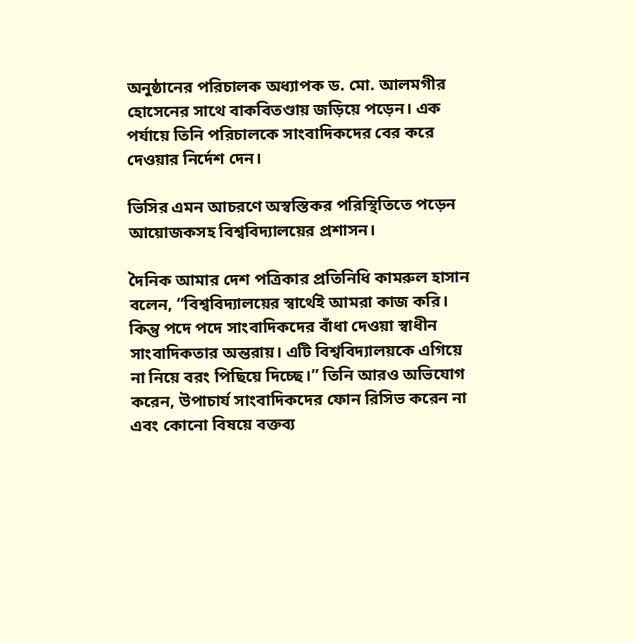অনুষ্ঠানের পরিচালক অধ্যাপক ড. মো. আলমগীর হোসেনের সাথে বাকবিতণ্ডায় জড়িয়ে পড়েন। এক পর্যায়ে তিনি পরিচালকে সাংবাদিকদের বের করে দেওয়ার নির্দেশ দেন।

ভিসির এমন আচরণে অস্বস্তিকর পরিস্থিতিতে পড়েন আয়োজকসহ বিশ্ববিদ্যালয়ের প্রশাসন।

দৈনিক আমার দেশ পত্রিকার প্রতিনিধি কামরুল হাসান বলেন, “বিশ্ববিদ্যালয়ের স্বার্থেই আমরা কাজ করি। কিন্তু পদে পদে সাংবাদিকদের বাঁধা দেওয়া স্বাধীন সাংবাদিকতার অন্তরায়। এটি বিশ্ববিদ্যালয়কে এগিয়ে না নিয়ে বরং পিছিয়ে দিচ্ছে।” তিনি আরও অভিযোগ করেন, উপাচার্য সাংবাদিকদের ফোন রিসিভ করেন না এবং কোনো বিষয়ে বক্তব্য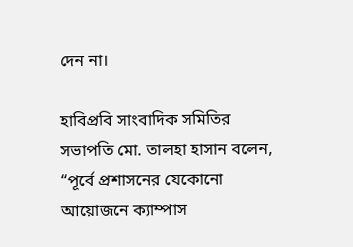দেন না।

হাবিপ্রবি সাংবাদিক সমিতির সভাপতি মো. তালহা হাসান বলেন, “পূর্বে প্রশাসনের যেকোনো আয়োজনে ক্যাম্পাস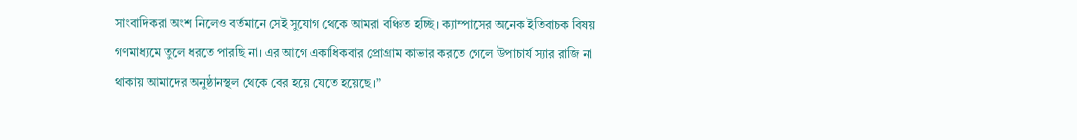সাংবাদিকরা অংশ নিলেও বর্তমানে সেই সুযোগ থেকে আমরা বঞ্চিত হচ্ছি। ক্যাম্পাসের অনেক ইতিবাচক বিষয় গণমাধ্যমে তুলে ধরতে পারছি না। এর আগে একাধিকবার প্রোগ্রাম কাভার করতে গেলে উপাচার্য স্যার রাজি না থাকায় আমাদের অনুষ্ঠানস্থল থেকে বের হয়ে যেতে হয়েছে।”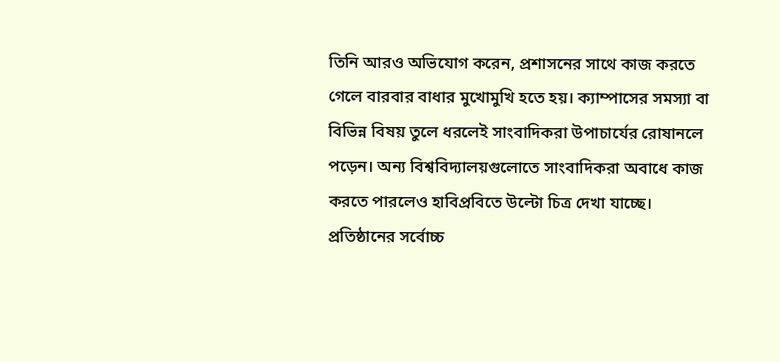তিনি আরও অভিযোগ করেন, প্রশাসনের সাথে কাজ করতে গেলে বারবার বাধার মুখোমুখি হতে হয়। ক্যাম্পাসের সমস্যা বা বিভিন্ন বিষয় তুলে ধরলেই সাংবাদিকরা উপাচার্যের রোষানলে পড়েন। অন্য বিশ্ববিদ্যালয়গুলোতে সাংবাদিকরা অবাধে কাজ করতে পারলেও হাবিপ্রবিতে উল্টো চিত্র দেখা যাচ্ছে। প্রতিষ্ঠানের সর্বোচ্চ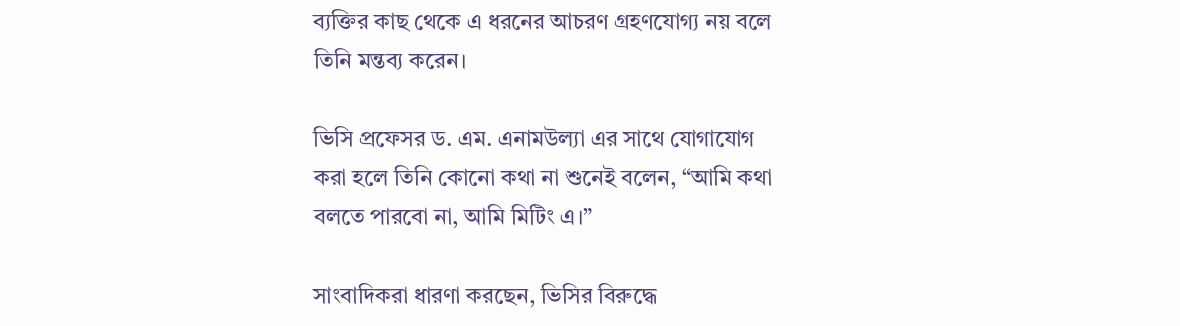ব্যক্তির কাছ থেকে এ ধরনের আচরণ গ্রহণযোগ্য নয় বলে তিনি মন্তব্য করেন।

ভিসি প্রফেসর ড. এম. এনামউল্যা এর সাথে যোগাযোগ করা হলে তিনি কোনো কথা না শুনেই বলেন, “আমি কথা বলতে পারবো না, আমি মিটিং এ।”

সাংবাদিকরা ধারণা করছেন, ভিসির বিরুদ্ধে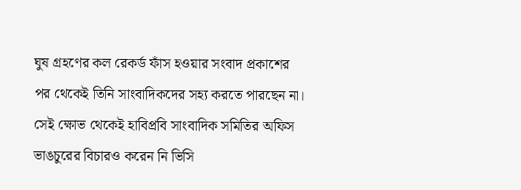ঘুষ গ্রহণের কল রেকর্ড ফাঁস হওয়ার সংবাদ প্রকাশের পর থেকেই তিনি সাংবাদিকদের সহ্য করতে পারছেন না। সেই ক্ষোভ থেকেই হাবিপ্রবি সাংবাদিক সমিতির অফিস ভাঙচুরের বিচারও করেন নি ভিসি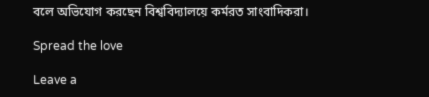বলে অভিযোগ করছেন বিশ্ববিদ্যালয়ে কর্মরত সাংবাদিকরা।

Spread the love

Leave a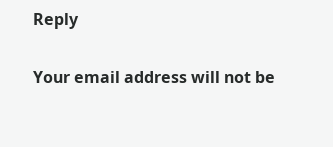Reply

Your email address will not be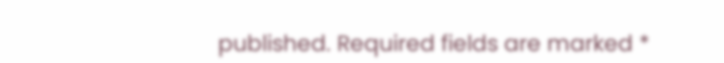published. Required fields are marked *